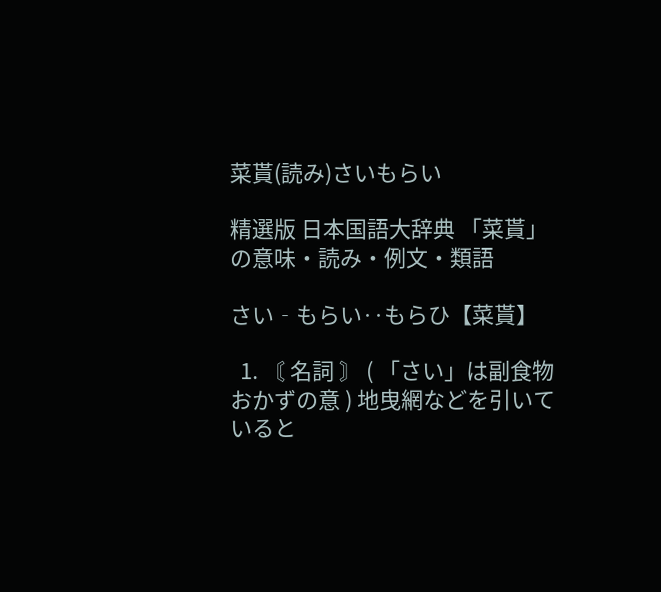菜貰(読み)さいもらい

精選版 日本国語大辞典 「菜貰」の意味・読み・例文・類語

さい‐もらい‥もらひ【菜貰】

  1. 〘 名詞 〙 ( 「さい」は副食物おかずの意 ) 地曳網などを引いていると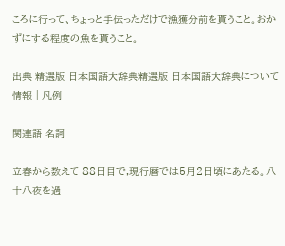ころに行って、ちょっと手伝っただけで漁獲分前を貰うこと。おかずにする程度の魚を貰うこと。

出典 精選版 日本国語大辞典精選版 日本国語大辞典について 情報 | 凡例

関連語 名詞

立春から数えて 88日目で,現行暦では5月2日頃にあたる。八十八夜を過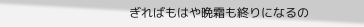ぎればもはや晩霜も終りになるの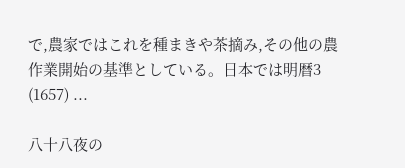で,農家ではこれを種まきや茶摘み,その他の農作業開始の基準としている。日本では明暦3 (1657) ...

八十八夜の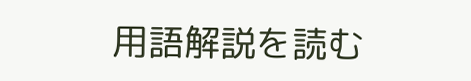用語解説を読む